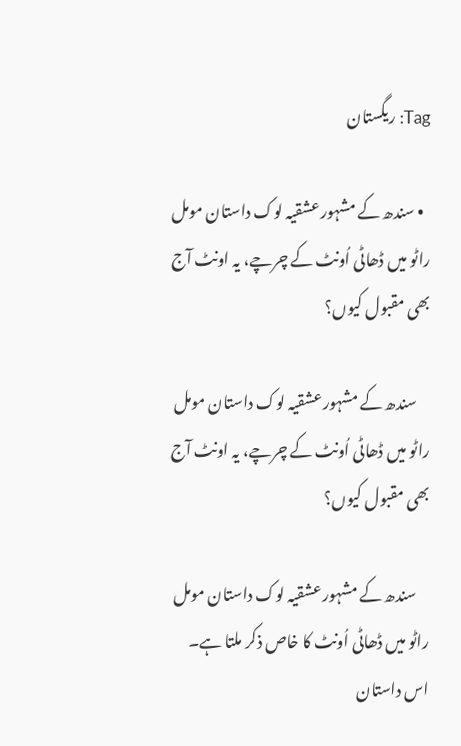Tag: ریگستان

  • سندھ کے مشہور عشقیہ لوک داستان مومل راڻو میں ڈھاٹی اُونٹ کے چرچے، یہ اونٹ آج بھی مقبول کیوں؟

    سندھ کے مشہور عشقیہ لوک داستان مومل راڻو میں ڈھاٹی اُونٹ کے چرچے، یہ اونٹ آج بھی مقبول کیوں؟

    سندھ کے مشہور عشقیہ لوک داستان مومل راڻو میں ڈھاٹی اُونٹ کا خاص ذکر ملتا ہے۔ اس داستان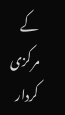کے مرکزی کردار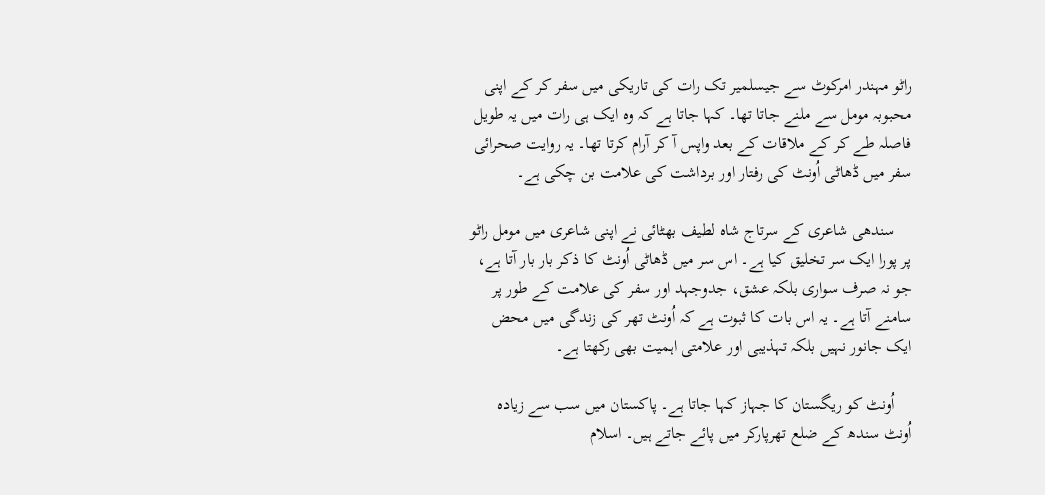راڻو مہندر امرکوٹ سے جیسلمیر تک رات کی تاریکی میں سفر کر کے اپنی محبوبہ مومل سے ملنے جاتا تھا۔ کہا جاتا ہے کہ وہ ایک ہی رات میں یہ طویل فاصلہ طے کر کے ملاقات کے بعد واپس آ کر آرام کرتا تھا۔ یہ روایت صحرائی سفر میں ڈھاٹی اُونٹ کی رفتار اور برداشت کی علامت بن چکی ہے۔

    سندھی شاعری کے سرتاج شاہ لطیف بھٹائی نے اپنی شاعری میں مومل راڻو پر پورا ایک سر تخلیق کیا ہے۔ اس سر میں ڈھاٹی اُونٹ کا ذکر بار بار آتا ہے، جو نہ صرف سواری بلکہ عشق، جدوجہد اور سفر کی علامت کے طور پر سامنے آتا ہے۔ یہ اس بات کا ثبوت ہے کہ اُونٹ تھر کی زندگی میں محض ایک جانور نہیں بلکہ تہذیبی اور علامتی اہمیت بھی رکھتا ہے۔

    اُونٹ کو ریگستان کا جہاز کہا جاتا ہے۔ پاکستان میں سب سے زیادہ اُونٹ سندھ کے ضلع تھرپارکر میں پائے جاتے ہیں۔ اسلام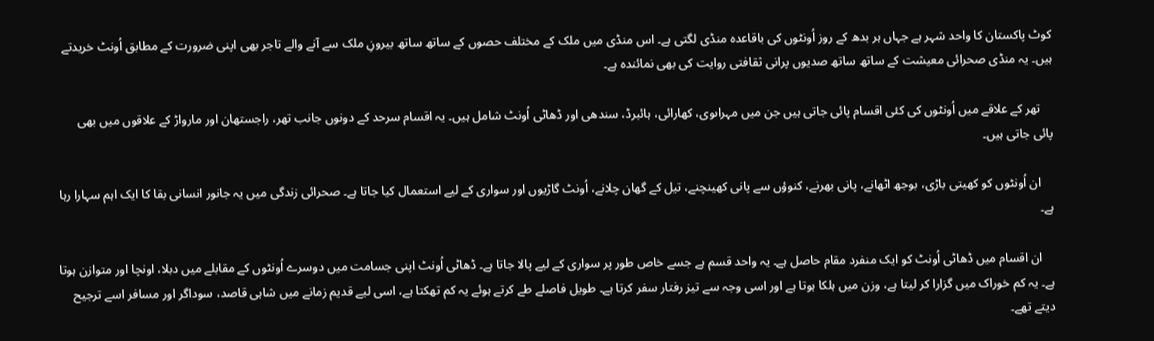کوٹ پاکستان کا واحد شہر ہے جہاں ہر بدھ کے روز اُونٹوں کی باقاعدہ منڈی لگتی ہے۔ اس منڈی میں ملک کے مختلف حصوں کے ساتھ ساتھ بیرونِ ملک سے آنے والے تاجر بھی اپنی ضرورت کے مطابق اُونٹ خریدتے ہیں۔ یہ منڈی صحرائی معیشت کے ساتھ ساتھ صدیوں پرانی ثقافتی روایت کی بھی نمائندہ ہے۔

    تھر کے علاقے میں اُونٹوں کی کئی اقسام پائی جاتی ہیں جن میں مہراںوی، کھارائی، ہائبرڈ، سندھی اور ڈھاٹی اُونٹ شامل ہیں۔ یہ اقسام سرحد کے دونوں جانب تھر، راجستھان اور مارواڑ کے علاقوں میں بھی پائی جاتی ہیں۔

    ان اُونٹوں کو کھیتی باڑی، بوجھ اٹھانے، پانی بھرنے، کنوؤں سے پانی کھینچنے، تیل کے گھان چلانے، اُونٹ گاڑیوں اور سواری کے لیے استعمال کیا جاتا ہے۔ صحرائی زندگی میں یہ جانور انسانی بقا کا ایک اہم سہارا رہا ہے۔

    ان اقسام میں ڈھاٹی اُونٹ کو ایک منفرد مقام حاصل ہے۔ یہ واحد قسم ہے جسے خاص طور پر سواری کے لیے پالا جاتا ہے۔ ڈھاٹی اُونٹ اپنی جسامت میں دوسرے اُونٹوں کے مقابلے میں دبلا، اونچا اور متوازن ہوتا ہے۔ یہ کم خوراک میں گزارا کر لیتا ہے، وزن میں ہلکا ہوتا ہے اور اسی وجہ سے تیز رفتار سفر کرتا ہے۔ طویل فاصلے طے کرتے ہوئے یہ کم تھکتا ہے، اسی لیے قدیم زمانے میں شاہی قاصد، سوداگر اور مسافر اسے ترجیح دیتے تھے۔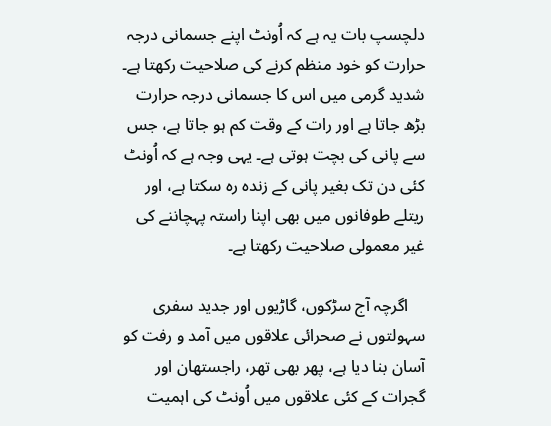دلچسپ بات یہ ہے کہ اُونٹ اپنے جسمانی درجہ حرارت کو خود منظم کرنے کی صلاحیت رکھتا ہے۔ شدید گرمی میں اس کا جسمانی درجہ حرارت بڑھ جاتا ہے اور رات کے وقت کم ہو جاتا ہے، جس سے پانی کی بچت ہوتی ہے۔ یہی وجہ ہے کہ اُونٹ کئی دن تک بغیر پانی کے زندہ رہ سکتا ہے، اور ریتلے طوفانوں میں بھی اپنا راستہ پہچاننے کی غیر معمولی صلاحیت رکھتا ہے۔

    اگرچہ آج سڑکوں، گاڑیوں اور جدید سفری سہولتوں نے صحرائی علاقوں میں آمد و رفت کو آسان بنا دیا ہے، پھر بھی تھر، راجستھان اور گجرات کے کئی علاقوں میں اُونٹ کی اہمیت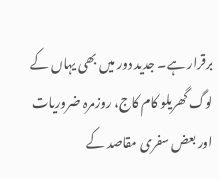برقرار ہے۔ جدید دور میں بھی یہاں کے لوگ گھریلو کام کاج، روزمرہ ضروریات اور بعض سفری مقاصد کے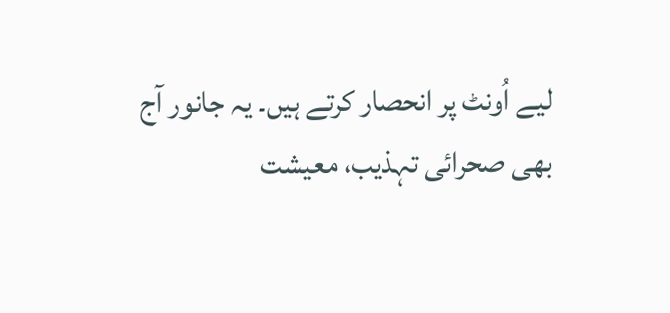لیے اُونٹ پر انحصار کرتے ہیں۔ یہ جانور آج بھی صحرائی تہذیب، معیشت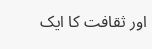اور ثقافت کا ایک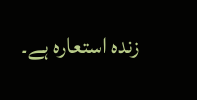زندہ استعارہ ہے۔